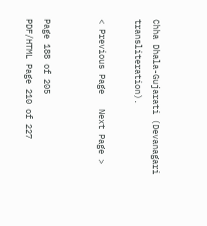Chha Dhala-Gujarati (Devanagari transliteration).

< Previous Page   Next Page >


Page 188 of 205
PDF/HTML Page 210 of 227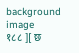background image
१८८ ][ छ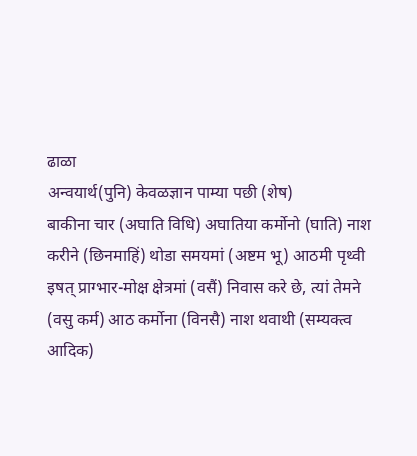ढाळा
अन्वयार्थ(पुनि) केवळज्ञान पाम्या पछी (शेष)
बाकीना चार (अघाति विधि) अघातिया कर्मोनो (घाति) नाश
करीने (छिनमाहिं) थोडा समयमां (अष्टम भू) आठमी पृथ्वी
इषत् प्राग्भार-मोक्ष क्षेत्रमां (वसैं) निवास करे छे, त्यां तेमने
(वसु कर्म) आठ कर्मोना (विनसै) नाश थवाथी (सम्यक्त्व
आदिक)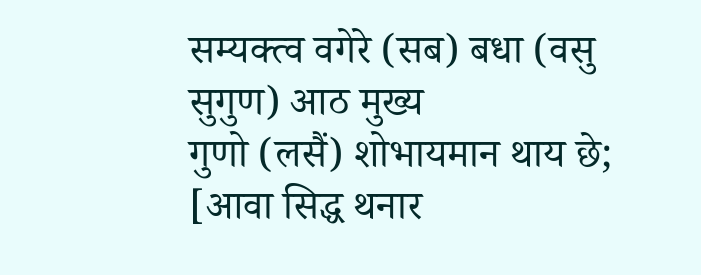सम्यक्त्व वगेरे (सब) बधा (वसु सुगुण) आठ मुख्य
गुणो (लसैं) शोभायमान थाय छे; [आवा सिद्ध थनार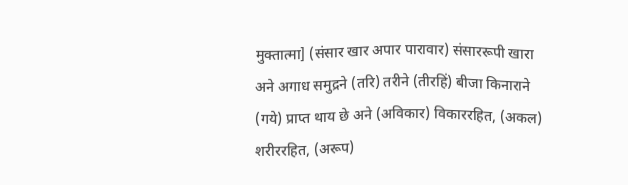मुक्तात्मा] (संसार खार अपार पारावार) संसाररूपी खारा
अने अगाध समुद्रने (तरि) तरीने (तीरहिं) बीजा किनाराने
(गये) प्राप्त थाय छे अने (अविकार) विकाररहित, (अकल)
शरीररहित, (अरूप)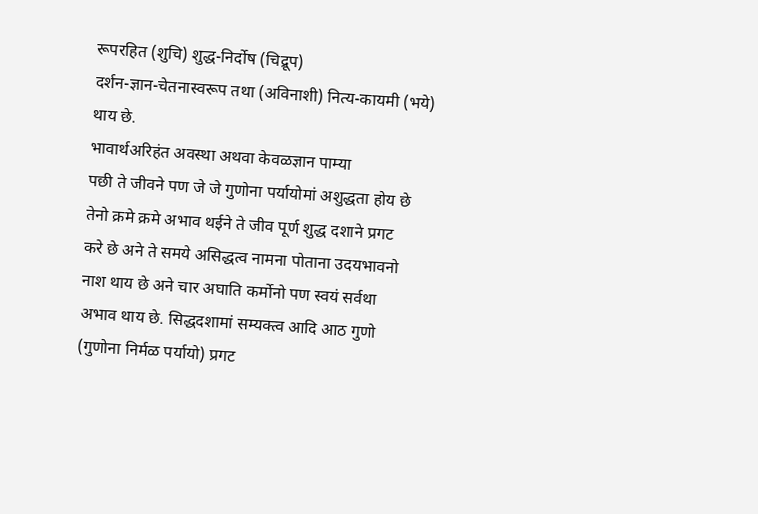रूपरहित (शुचि) शुद्ध-निर्दोष (चिद्रूप)
दर्शन-ज्ञान-चेतनास्वरूप तथा (अविनाशी) नित्य-कायमी (भये)
थाय छे.
भावार्थअरिहंत अवस्था अथवा केवळज्ञान पाम्या
पछी ते जीवने पण जे जे गुणोना पर्यायोमां अशुद्धता होय छे
तेनो क्रमे क्रमे अभाव थईने ते जीव पूर्ण शुद्ध दशाने प्रगट
करे छे अने ते समये असिद्धत्व नामना पोताना उदयभावनो
नाश थाय छे अने चार अघाति कर्मोनो पण स्वयं सर्वथा
अभाव थाय छे. सिद्धदशामां सम्यक्त्व आदि आठ गुणो
(गुणोना निर्मळ पर्यायो) प्रगट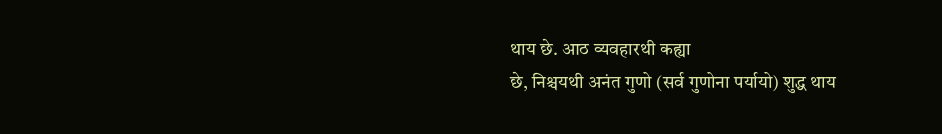थाय छे. आठ व्यवहारथी कह्या
छे, निश्चयथी अनंत गुणो (सर्व गुणोना पर्यायो) शुद्ध थाय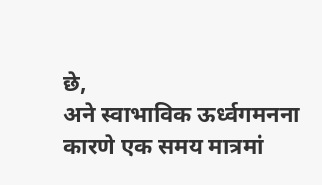छे,
अने स्वाभाविक ऊर्ध्वगमनना कारणे एक समय मात्रमां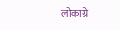लोकाग्रे